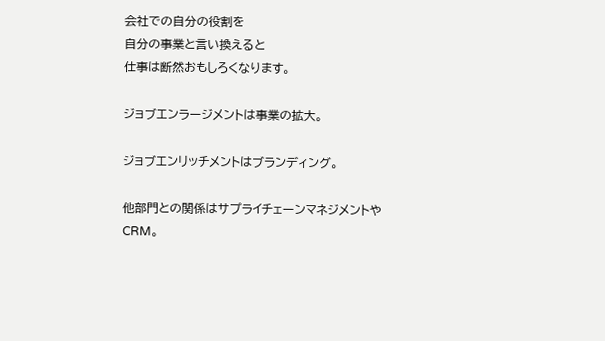会社での自分の役割を
自分の事業と言い換えると
仕事は断然おもしろくなります。

ジョブエンラージメントは事業の拡大。

ジョブエンリッチメントはブランディング。

他部門との関係はサプライチェーンマネジメントやCRM。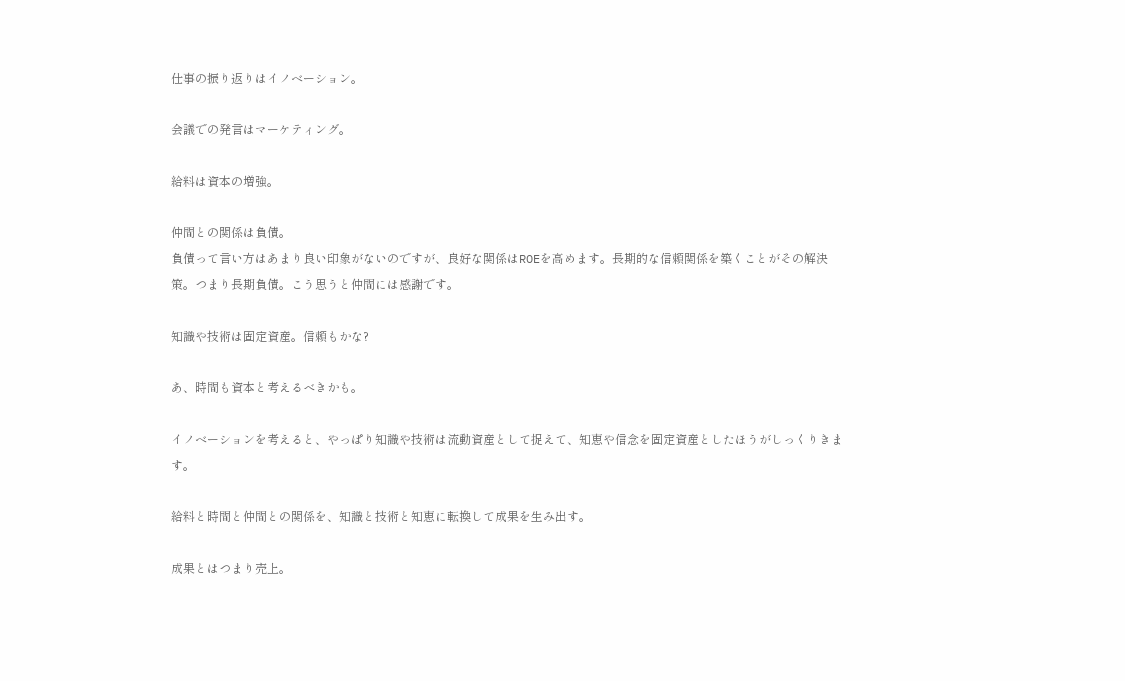仕事の振り返りはイノベーション。

会議での発言はマーケティング。

給料は資本の増強。

仲間との関係は負債。
負債って言い方はあまり良い印象がないのですが、良好な関係はROEを高めます。長期的な信頼関係を築くことがその解決策。つまり長期負債。こう思うと仲間には感謝です。

知識や技術は固定資産。信頼もかな?

あ、時間も資本と考えるべきかも。

イノベーションを考えると、やっぱり知識や技術は流動資産として捉えて、知恵や信念を固定資産としたほうがしっくりきます。

給料と時間と仲間との関係を、知識と技術と知恵に転換して成果を生み出す。

成果とはつまり売上。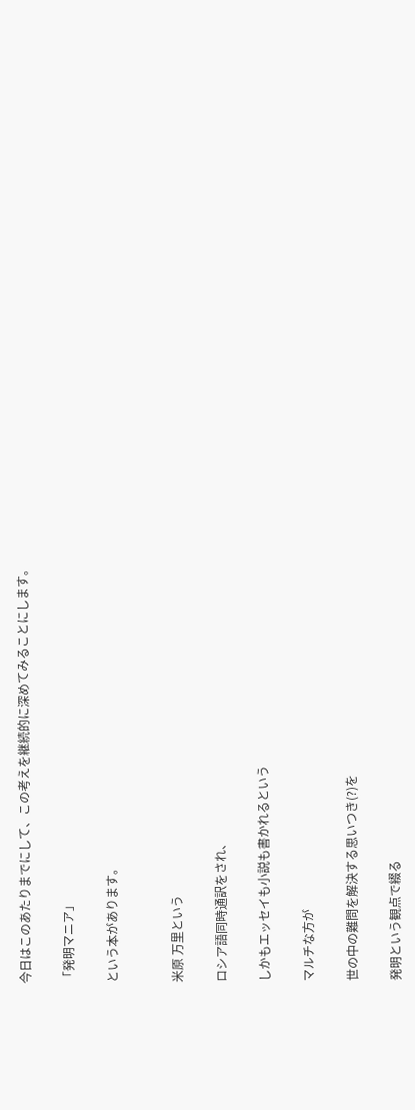今日はこのあたりまでにして、この考えを継続的に深めてみることにします。

「発明マニア」

という本があります。


米原 万里という

ロシア語同時通訳をされ、

しかもエッセイも小説も書かれるという

マルチな方が

世の中の難問を解決する思いつき(?)を

発明という観点で綴る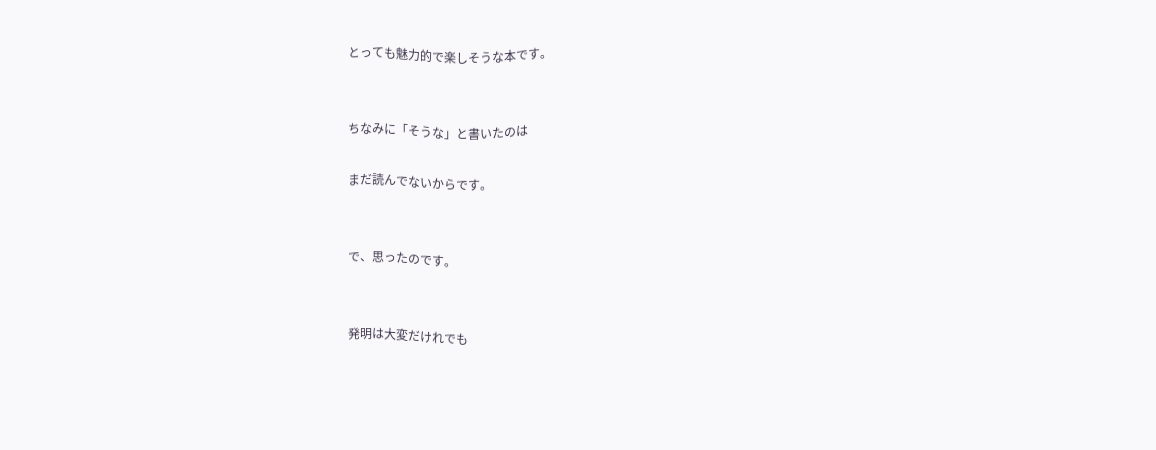とっても魅力的で楽しそうな本です。


ちなみに「そうな」と書いたのは

まだ読んでないからです。


で、思ったのです。


発明は大変だけれでも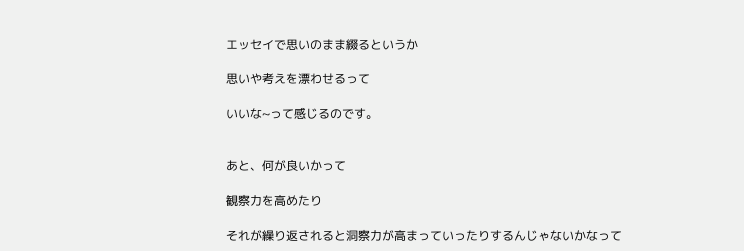エッセイで思いのまま綴るというか

思いや考えを漂わせるって

いいな~って感じるのです。


あと、何が良いかって

観察力を高めたり

それが繰り返されると洞察力が高まっていったりするんじゃないかなって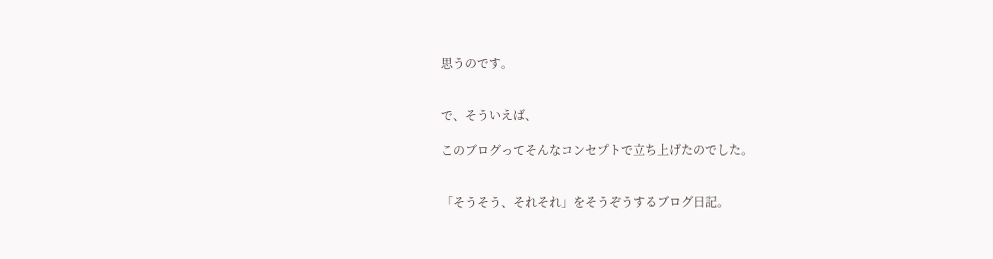思うのです。


で、そういえば、

このブログってそんなコンセプトで立ち上げたのでした。


「そうそう、それそれ」をそうぞうするブログ日記。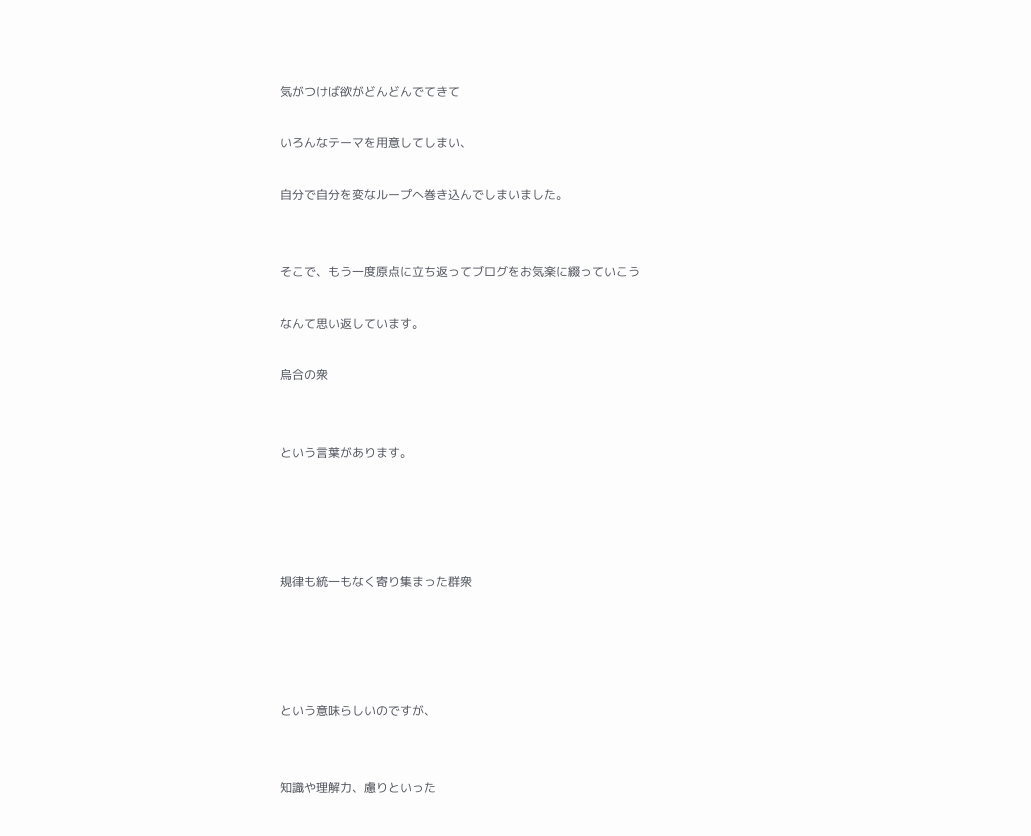気がつけば欲がどんどんでてきて

いろんなテーマを用意してしまい、

自分で自分を変なループへ巻き込んでしまいました。


そこで、もう一度原点に立ち返ってブログをお気楽に綴っていこう

なんて思い返しています。

烏合の衆


という言葉があります。




規律も統一もなく寄り集まった群衆




という意味らしいのですが、


知識や理解力、慮りといった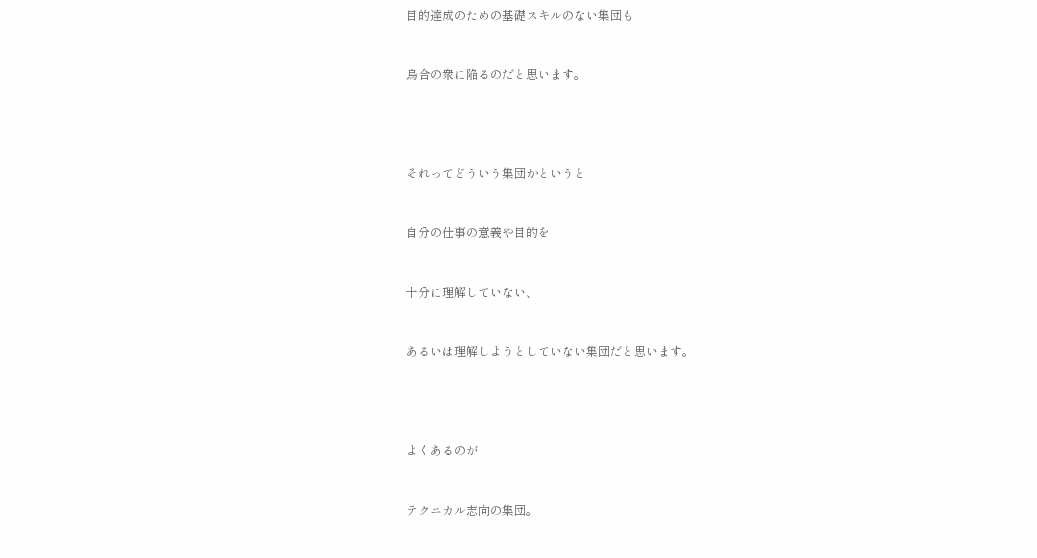目的達成のための基礎スキルのない集団も


烏合の衆に陥るのだと思います。




それってどういう集団かというと


自分の仕事の意義や目的を


十分に理解していない、


あるいは理解しようとしていない集団だと思います。




よくあるのが


テクニカル志向の集団。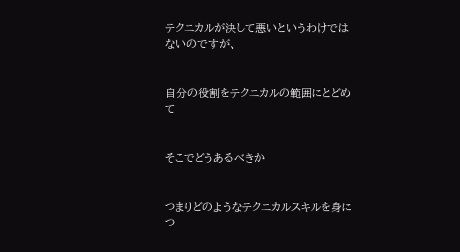テクニカルが決して悪いというわけではないのですが、


自分の役割をテクニカルの範囲にとどめて


そこでどうあるべきか


つまりどのようなテクニカルスキルを身につ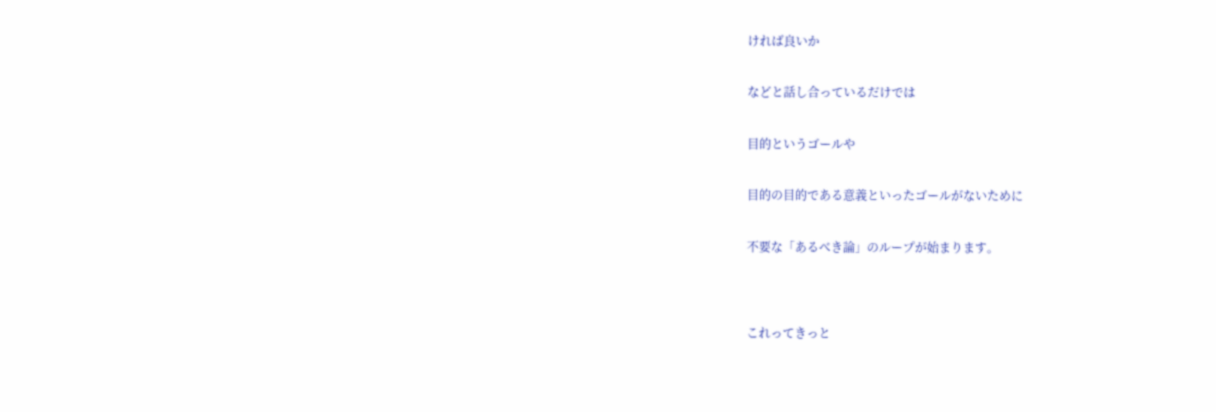ければ良いか


などと話し合っているだけでは


目的というゴールや


目的の目的である意義といったゴールがないために


不要な「あるべき論」のループが始まります。




これってきっと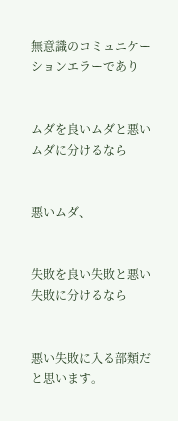無意識のコミュニケーションエラーであり


ムダを良いムダと悪いムダに分けるなら


悪いムダ、


失敗を良い失敗と悪い失敗に分けるなら


悪い失敗に入る部類だと思います。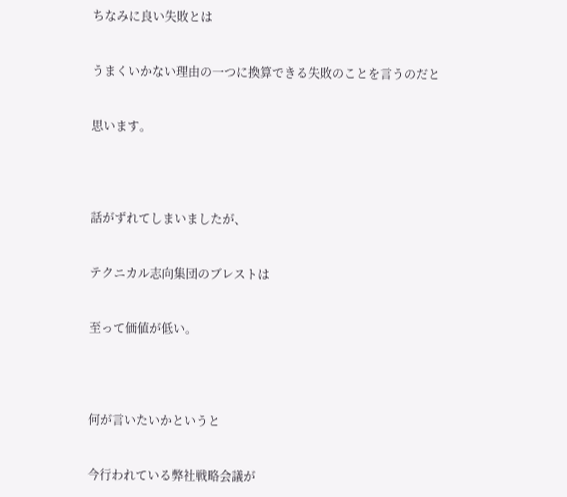ちなみに良い失敗とは


うまくいかない理由の一つに換算できる失敗のことを言うのだと


思います。




話がずれてしまいましたが、


テクニカル志向集団のブレストは


至って価値が低い。




何が言いたいかというと


今行われている弊社戦略会議が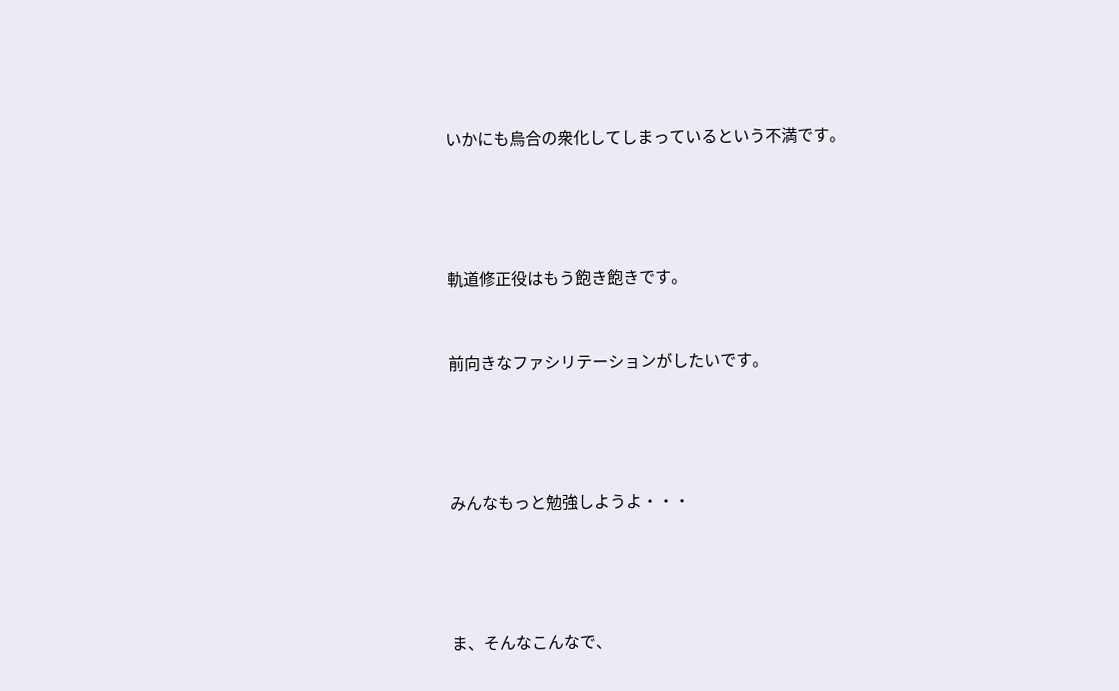いかにも烏合の衆化してしまっているという不満です。




軌道修正役はもう飽き飽きです。


前向きなファシリテーションがしたいです。




みんなもっと勉強しようよ・・・




ま、そんなこんなで、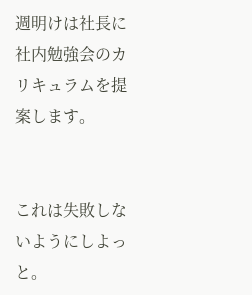週明けは社長に社内勉強会のカリキュラムを提案します。


これは失敗しないようにしよっと。